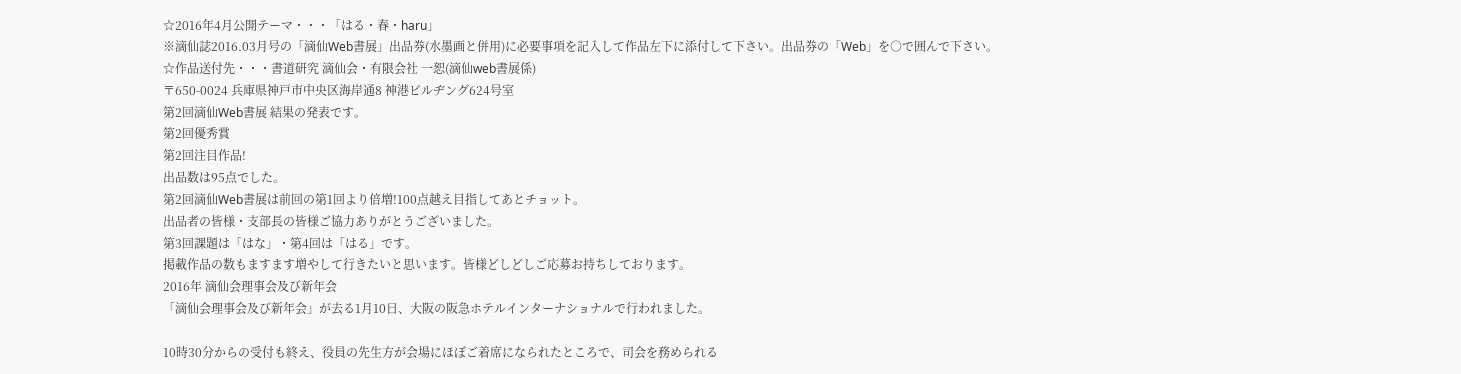☆2016年4月公開テーマ・・・「はる・春・haru」
※滴仙誌2016.03月号の「滴仙Web書展」出品券(水墨画と併用)に必要事項を記入して作品左下に添付して下さい。出品券の「Web」を○で囲んで下さい。
☆作品送付先・・・書道研究 滴仙会・有限会社 一恕(滴仙web書展係)
〒650-0024 兵庫県神戸市中央区海岸通8 神港ビルヂング624号室
第2回滴仙Web書展 結果の発表です。
第2回優秀賞
第2回注目作品!
出品数は95点でした。
第2回滴仙Web書展は前回の第1回より倍増!100点越え目指してあとチョット。
出品者の皆様・支部長の皆様ご協力ありがとうございました。
第3回課題は「はな」・第4回は「はる」です。
掲載作品の数もますます増やして行きたいと思います。皆様どしどしご応募お持ちしております。
2016年 滴仙会理事会及び新年会
「滴仙会理事会及び新年会」が去る1月10日、大阪の阪急ホテルインターナショナルで行われました。

10時30分からの受付も終え、役員の先生方が会場にほぼご着席になられたところで、司会を務められる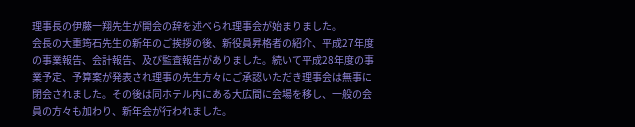理事長の伊藤一翔先生が開会の辞を述べられ理事会が始まりました。
会長の大重筠石先生の新年のご挨拶の後、新役員昇格者の紹介、平成27年度の事業報告、会計報告、及び監査報告がありました。続いて平成28年度の事業予定、予算案が発表され理事の先生方々にご承認いただき理事会は無事に閉会されました。その後は同ホテル内にある大広間に会場を移し、一般の会員の方々も加わり、新年会が行われました。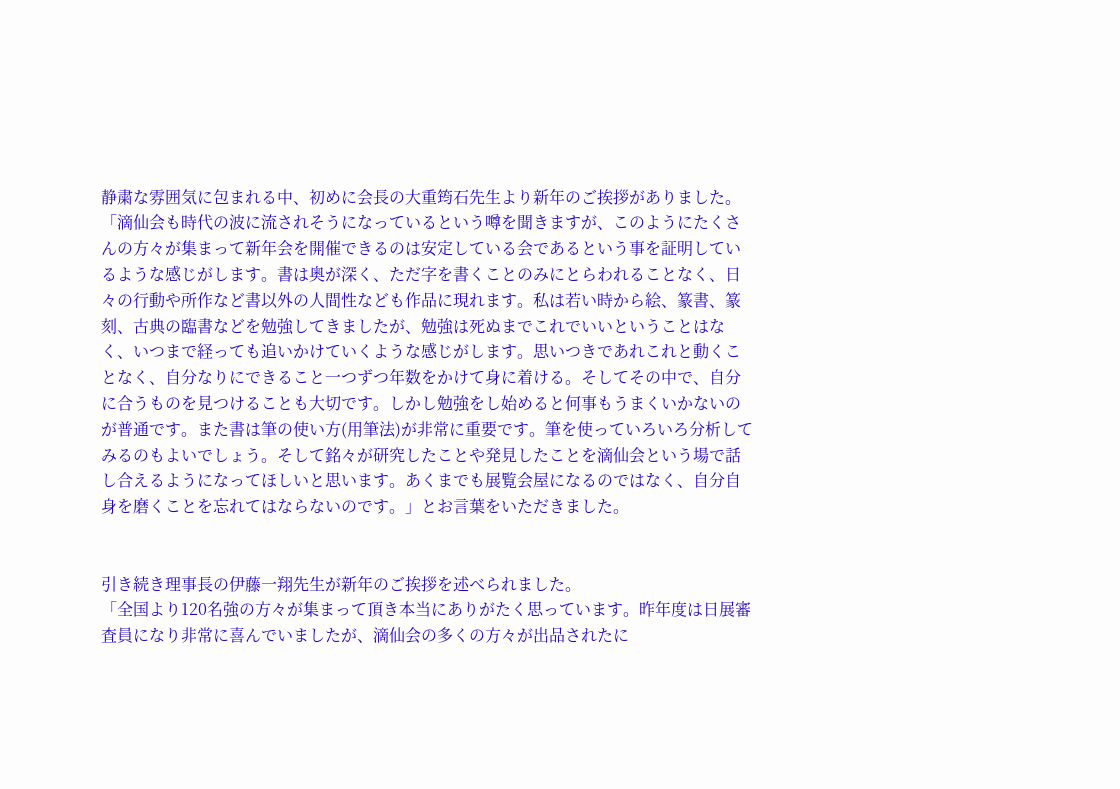静粛な雰囲気に包まれる中、初めに会長の大重筠石先生より新年のご挨拶がありました。「滴仙会も時代の波に流されそうになっているという噂を聞きますが、このようにたくさんの方々が集まって新年会を開催できるのは安定している会であるという事を証明しているような感じがします。書は奥が深く、ただ字を書くことのみにとらわれることなく、日々の行動や所作など書以外の人間性なども作品に現れます。私は若い時から絵、篆書、篆刻、古典の臨書などを勉強してきましたが、勉強は死ぬまでこれでいいということはなく、いつまで経っても追いかけていくような感じがします。思いつきであれこれと動くことなく、自分なりにできること一つずつ年数をかけて身に着ける。そしてその中で、自分に合うものを見つけることも大切です。しかし勉強をし始めると何事もうまくいかないのが普通です。また書は筆の使い方(用筆法)が非常に重要です。筆を使っていろいろ分析してみるのもよいでしょう。そして銘々が研究したことや発見したことを滴仙会という場で話し合えるようになってほしいと思います。あくまでも展覧会屋になるのではなく、自分自身を磨くことを忘れてはならないのです。」とお言葉をいただきました。


引き続き理事長の伊藤一翔先生が新年のご挨拶を述べられました。
「全国より120名強の方々が集まって頂き本当にありがたく思っています。昨年度は日展審査員になり非常に喜んでいましたが、滴仙会の多くの方々が出品されたに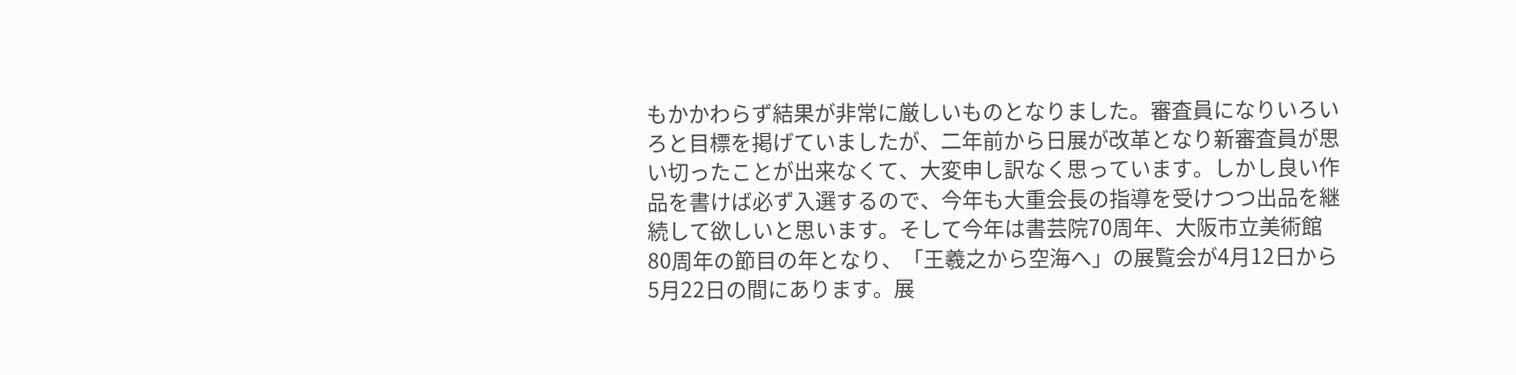もかかわらず結果が非常に厳しいものとなりました。審査員になりいろいろと目標を掲げていましたが、二年前から日展が改革となり新審査員が思い切ったことが出来なくて、大変申し訳なく思っています。しかし良い作品を書けば必ず入選するので、今年も大重会長の指導を受けつつ出品を継続して欲しいと思います。そして今年は書芸院70周年、大阪市立美術館80周年の節目の年となり、「王羲之から空海へ」の展覧会が4月12日から5月22日の間にあります。展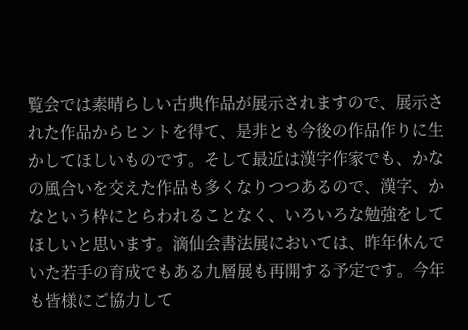覧会では素晴らしい古典作品が展示されますので、展示された作品からヒントを得て、是非とも今後の作品作りに生かしてほしいものです。そして最近は漢字作家でも、かなの風合いを交えた作品も多くなりつつあるので、漢字、かなという枠にとらわれることなく、いろいろな勉強をしてほしいと思います。滴仙会書法展においては、昨年休んでいた若手の育成でもある九層展も再開する予定です。今年も皆様にご協力して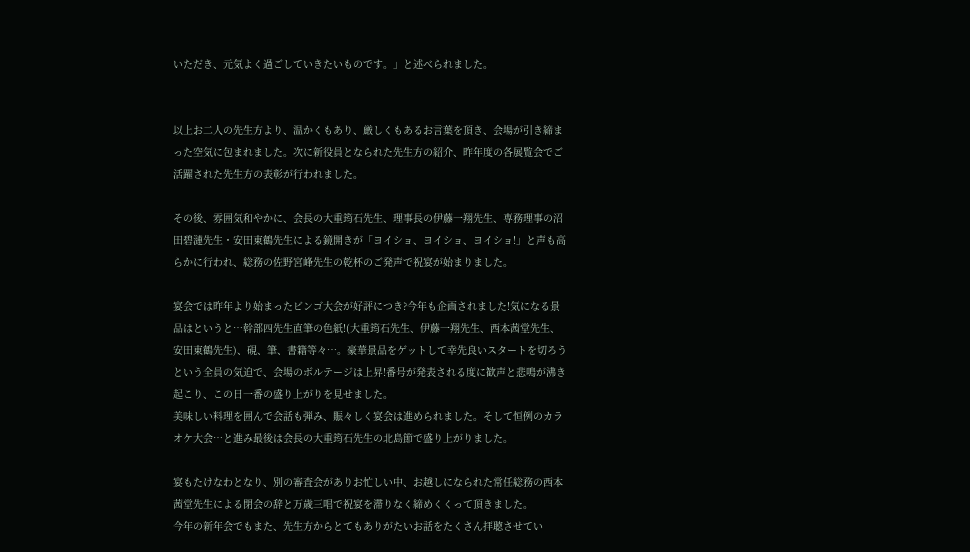いただき、元気よく過ごしていきたいものです。」と述べられました。


以上お二人の先生方より、温かくもあり、厳しくもあるお言葉を頂き、会場が引き締まった空気に包まれました。次に新役員となられた先生方の紹介、昨年度の各展覧会でご活躍された先生方の表彰が行われました。

その後、雰囲気和やかに、会長の大重筠石先生、理事長の伊藤一翔先生、専務理事の沼田碧漣先生・安田東鶴先生による鏡開きが「ヨイショ、ヨイショ、ヨイショ!」と声も高らかに行われ、総務の佐野宮峰先生の乾杯のご発声で祝宴が始まりました。

宴会では昨年より始まったビンゴ大会が好評につき?今年も企画されました!気になる景品はというと…幹部四先生直筆の色紙!(大重筠石先生、伊藤一翔先生、西本茜堂先生、安田東鶴先生)、硯、筆、書籍等々…。豪華景品をゲットして幸先良いスタートを切ろうという全員の気迫で、会場のボルテージは上昇!番号が発表される度に歓声と悲鳴が沸き起こり、この日一番の盛り上がりを見せました。
美味しい料理を囲んで会話も弾み、賑々しく宴会は進められました。そして恒例のカラオケ大会…と進み最後は会長の大重筠石先生の北島節で盛り上がりました。

宴もたけなわとなり、別の審査会がありお忙しい中、お越しになられた常任総務の西本茜堂先生による閉会の辞と万歳三唱で祝宴を滞りなく締めくくって頂きました。
今年の新年会でもまた、先生方からとてもありがたいお話をたくさん拝聴させてい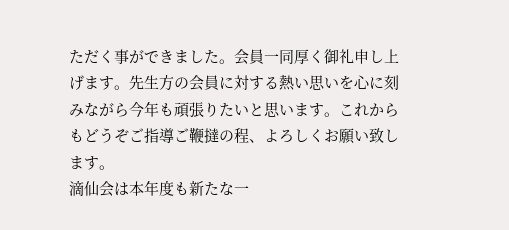ただく事ができました。会員一同厚く御礼申し上げます。先生方の会員に対する熱い思いを心に刻みながら今年も頑張りたいと思います。これからもどうぞご指導ご鞭撻の程、よろしくお願い致します。
滴仙会は本年度も新たな一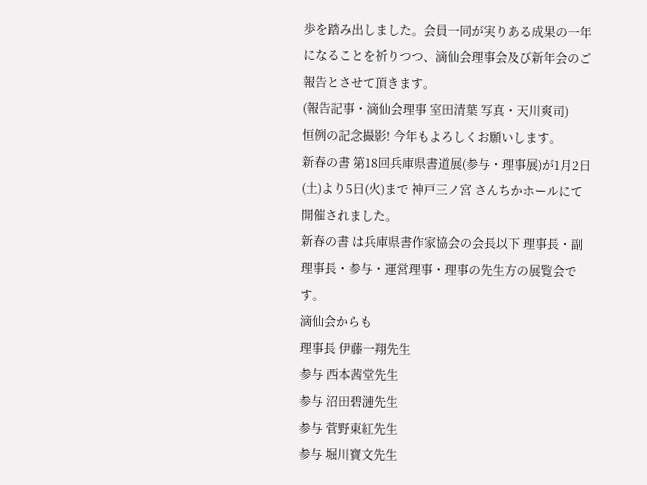歩を踏み出しました。会員一同が実りある成果の一年になることを祈りつつ、滴仙会理事会及び新年会のご報告とさせて頂きます。
(報告記事・滴仙会理事 室田清葉 写真・天川爽司)
恒例の記念撮影! 今年もよろしくお願いします。
新春の書 第18回兵庫県書道展(参与・理事展)が1月2日(土)より5日(火)まで 神戸三ノ宮 さんちかホールにて開催されました。
新春の書 は兵庫県書作家協会の会長以下 理事長・副理事長・参与・運営理事・理事の先生方の展覧会です。
滴仙会からも
理事長 伊藤一翔先生
参与 西本茜堂先生
参与 沼田碧漣先生
参与 菅野東紅先生
参与 堀川寶文先生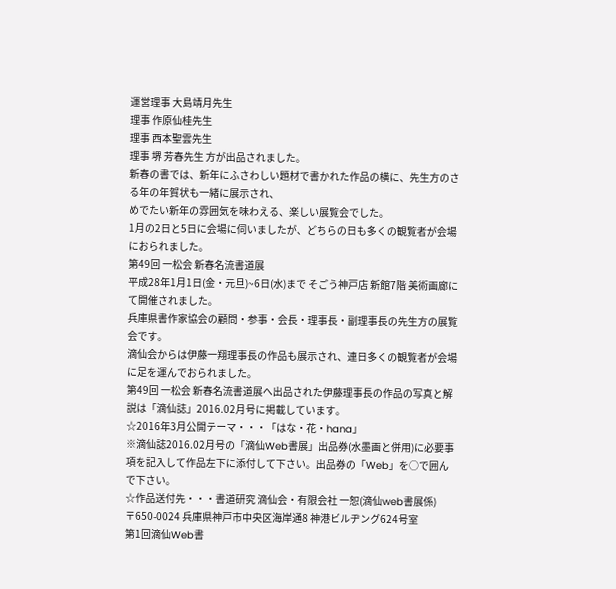運営理事 大島靖月先生
理事 作原仙桂先生
理事 西本聖雲先生
理事 堺 芳春先生 方が出品されました。
新春の書では、新年にふさわしい題材で書かれた作品の横に、先生方のさる年の年賀状も一緒に展示され、
めでたい新年の雰囲気を味わえる、楽しい展覧会でした。
1月の2日と5日に会場に伺いましたが、どちらの日も多くの観覧者が会場におられました。
第49回 一松会 新春名流書道展
平成28年1月1日(金・元旦)~6日(水)まで そごう神戸店 新館7階 美術画廊にて開催されました。
兵庫県書作家協会の顧問・参事・会長・理事長・副理事長の先生方の展覧会です。
滴仙会からは伊藤一翔理事長の作品も展示され、連日多くの観覧者が会場に足を運んでおられました。
第49回 一松会 新春名流書道展へ出品された伊藤理事長の作品の写真と解説は「滴仙誌」2016.02月号に掲載しています。
☆2016年3月公開テーマ・・・「はな・花・hana」
※滴仙誌2016.02月号の「滴仙Web書展」出品券(水墨画と併用)に必要事項を記入して作品左下に添付して下さい。出品券の「Web」を○で囲んで下さい。
☆作品送付先・・・書道研究 滴仙会・有限会社 一恕(滴仙web書展係)
〒650-0024 兵庫県神戸市中央区海岸通8 神港ビルヂング624号室
第1回滴仙Web書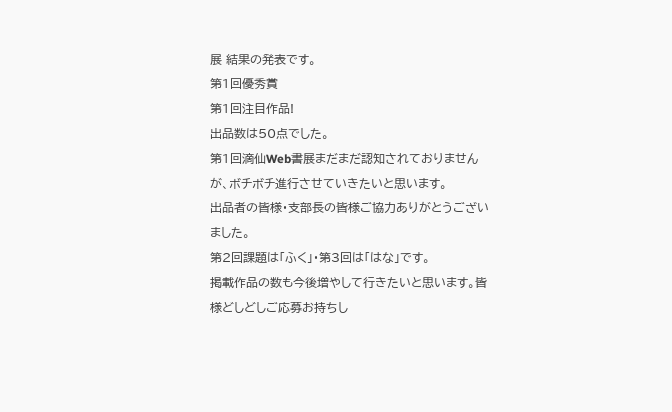展 結果の発表です。
第1回優秀賞
第1回注目作品!
出品数は50点でした。
第1回滴仙Web書展まだまだ認知されておりませんが、ボチボチ進行させていきたいと思います。
出品者の皆様・支部長の皆様ご協力ありがとうございました。
第2回課題は「ふく」・第3回は「はな」です。
掲載作品の数も今後増やして行きたいと思います。皆様どしどしご応募お持ちし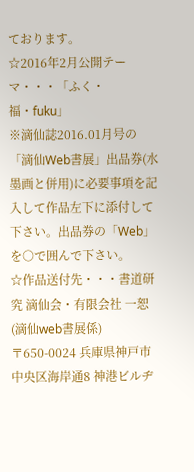ております。
☆2016年2月公開テーマ・・・「ふく・福・fuku」
※滴仙誌2016.01月号の「滴仙Web書展」出品券(水墨画と併用)に必要事項を記入して作品左下に添付して下さい。出品券の「Web」を○で囲んで下さい。
☆作品送付先・・・書道研究 滴仙会・有限会社 一恕(滴仙web書展係)
〒650-0024 兵庫県神戸市中央区海岸通8 神港ビルヂ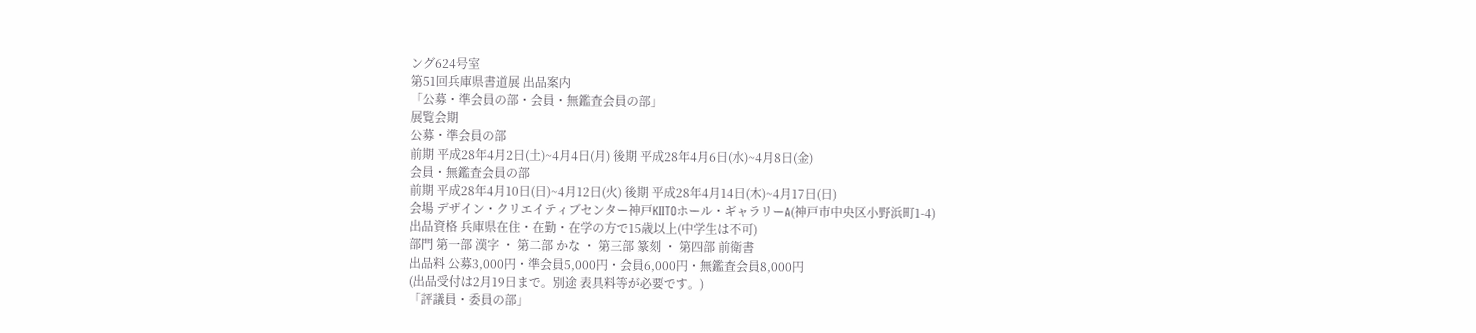ング624号室
第51回兵庫県書道展 出品案内
「公募・準会員の部・会員・無鑑査会員の部」
展覧会期
公募・準会員の部
前期 平成28年4月2日(土)~4月4日(月) 後期 平成28年4月6日(水)~4月8日(金)
会員・無鑑査会員の部
前期 平成28年4月10日(日)~4月12日(火) 後期 平成28年4月14日(木)~4月17日(日)
会場 デザイン・クリエイティブセンター神戸KIITOホール・ギャラリーA(神戸市中央区小野浜町1-4)
出品資格 兵庫県在住・在勤・在学の方で15歳以上(中学生は不可)
部門 第一部 漢字 ・ 第二部 かな ・ 第三部 篆刻 ・ 第四部 前衛書
出品料 公募3,000円・準会員5,000円・会員6,000円・無鑑査会員8,000円
(出品受付は2月19日まで。別途 表具料等が必要です。)
「評議員・委員の部」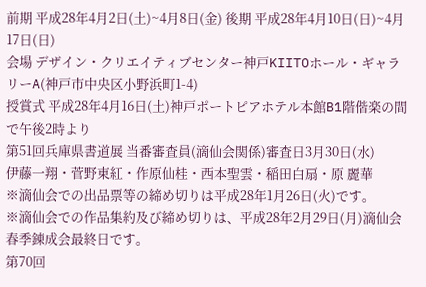前期 平成28年4月2日(土)~4月8日(金) 後期 平成28年4月10日(日)~4月17日(日)
会場 デザイン・クリエイティブセンター神戸KIITOホール・ギャラリーA(神戸市中央区小野浜町1-4)
授賞式 平成28年4月16日(土)神戸ポートピアホテル本館B1階偕楽の間で午後2時より
第51回兵庫県書道展 当番審査員(滴仙会関係)審査日3月30日(水)
伊藤一翔・菅野東紅・作原仙桂・西本聖雲・稲田白扇・原 麗華
※滴仙会での出品票等の締め切りは平成28年1月26日(火)です。
※滴仙会での作品集約及び締め切りは、平成28年2月29日(月)滴仙会春季錬成会最終日です。
第70回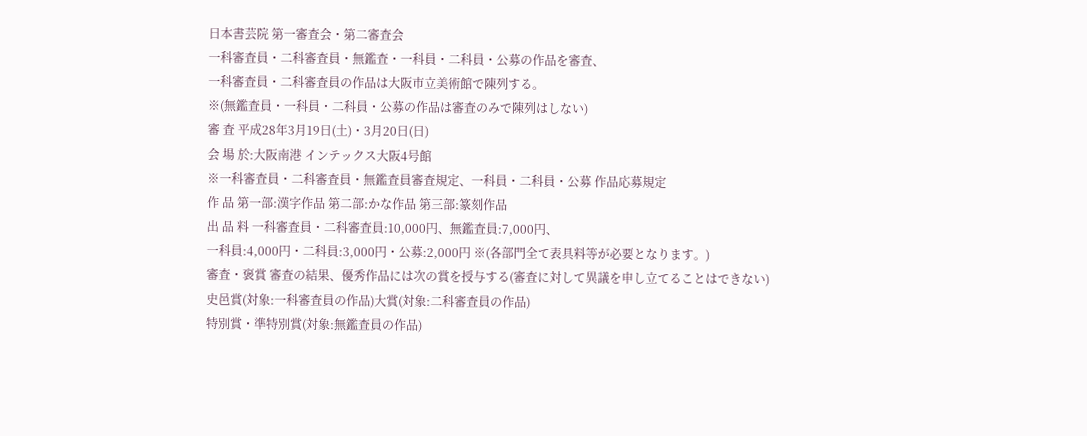日本書芸院 第一審査会・第二審査会
一科審査員・二科審査員・無鑑査・一科員・二科員・公募の作品を審査、
一科審査員・二科審査員の作品は大阪市立美術館で陳列する。
※(無鑑査員・一科員・二科員・公募の作品は審査のみで陳列はしない)
審 査 平成28年3月19日(土)・3月20日(日)
会 場 於:大阪南港 インテックス大阪4号館
※一科審査員・二科審査員・無鑑査員審査規定、一科員・二科員・公募 作品応募規定
作 品 第一部:漢字作品 第二部:かな作品 第三部:篆刻作品
出 品 料 一科審査員・二科審査員:10,000円、無鑑査員:7,000円、
一科員:4,000円・二科員:3,000円・公募:2,000円 ※(各部門全て表具料等が必要となります。)
審査・褒賞 審査の結果、優秀作品には次の賞を授与する(審査に対して異議を申し立てることはできない)
史邑賞(対象:一科審査員の作品)大賞(対象:二科審査員の作品)
特別賞・準特別賞(対象:無鑑査員の作品)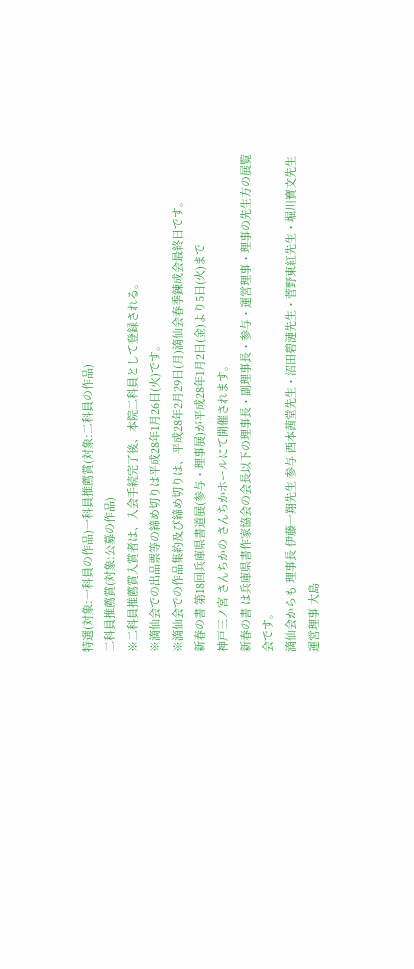特選(対象:一科員の作品)一科員推薦賞(対象:二科員の作品)
二科員推薦賞(対象:公募の作品)
※二科員推薦賞入賞者は、入会手続完了後、本院二科員として登録される。
※滴仙会での出品票等の締め切りは平成28年1月26日(火)です。
※滴仙会での作品集約及び締め切りは、平成28年2月29日(月)滴仙会春季錬成会最終日です。
新春の書 第18回兵庫県書道展(参与・理事展)が平成28年1月2日(金)より5日(火)まで
神戸三ノ宮 さんちかの さんちかホールにて開催されます。
新春の書 は兵庫県書作家協会の会長以下の理事長・副理事長・参与・運営理事・理事の先生方の展覧会です。
滴仙会からも 理事長 伊藤一翔先生 参与 西本茜堂先生・沼田碧漣先生・菅野東紅先生・堀川寶文先生
運営理事 大島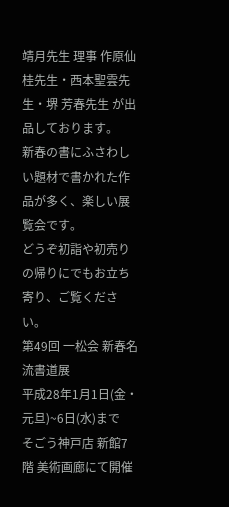靖月先生 理事 作原仙桂先生・西本聖雲先生・堺 芳春先生 が出品しております。
新春の書にふさわしい題材で書かれた作品が多く、楽しい展覧会です。
どうぞ初詣や初売りの帰りにでもお立ち寄り、ご覧ください。
第49回 一松会 新春名流書道展
平成28年1月1日(金・元旦)~6日(水)まで
そごう神戸店 新館7階 美術画廊にて開催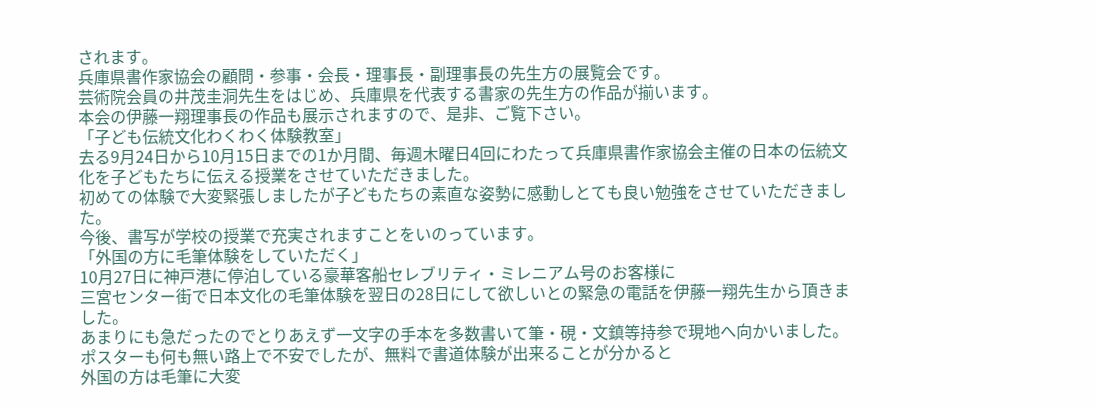されます。
兵庫県書作家協会の顧問・参事・会長・理事長・副理事長の先生方の展覧会です。
芸術院会員の井茂圭洞先生をはじめ、兵庫県を代表する書家の先生方の作品が揃います。
本会の伊藤一翔理事長の作品も展示されますので、是非、ご覧下さい。
「子ども伝統文化わくわく体験教室」
去る9月24日から10月15日までの1か月間、毎週木曜日4回にわたって兵庫県書作家協会主催の日本の伝統文化を子どもたちに伝える授業をさせていただきました。
初めての体験で大変緊張しましたが子どもたちの素直な姿勢に感動しとても良い勉強をさせていただきました。
今後、書写が学校の授業で充実されますことをいのっています。
「外国の方に毛筆体験をしていただく」
10月27日に神戸港に停泊している豪華客船セレブリティ・ミレニアム号のお客様に
三宮センター街で日本文化の毛筆体験を翌日の28日にして欲しいとの緊急の電話を伊藤一翔先生から頂きました。
あまりにも急だったのでとりあえず一文字の手本を多数書いて筆・硯・文鎮等持参で現地へ向かいました。
ポスターも何も無い路上で不安でしたが、無料で書道体験が出来ることが分かると
外国の方は毛筆に大変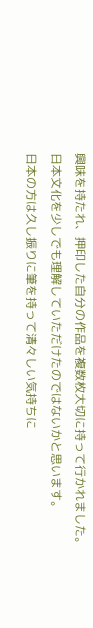興味を持たれ、押印した自分の作品を複数枚大切に持って行かれました。
日本文化を少しでも理解していただけたのではないかと思います。
日本の方は久し振りに筆を持って清々しい気持ちに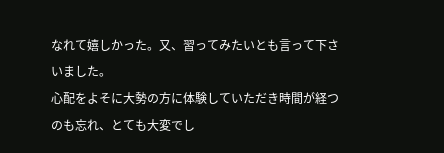なれて嬉しかった。又、習ってみたいとも言って下さいました。
心配をよそに大勢の方に体験していただき時間が経つのも忘れ、とても大変でし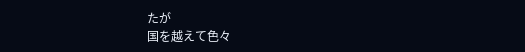たが
国を越えて色々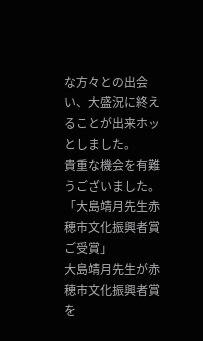な方々との出会い、大盛況に終えることが出来ホッとしました。
貴重な機会を有難うございました。
「大島靖月先生赤穂市文化振興者賞 ご受賞」
大島靖月先生が赤穂市文化振興者賞を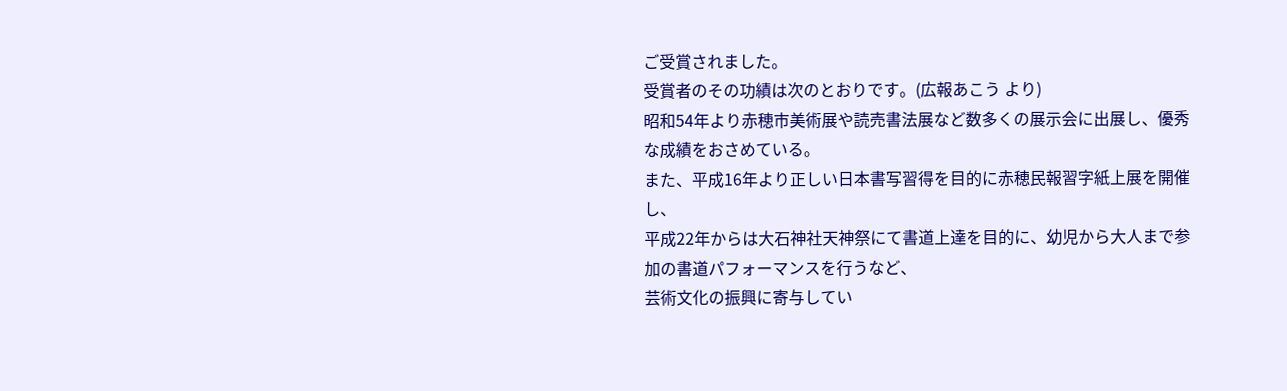ご受賞されました。
受賞者のその功績は次のとおりです。(広報あこう より)
昭和54年より赤穂市美術展や読売書法展など数多くの展示会に出展し、優秀な成績をおさめている。
また、平成16年より正しい日本書写習得を目的に赤穂民報習字紙上展を開催し、
平成22年からは大石神社天神祭にて書道上達を目的に、幼児から大人まで参加の書道パフォーマンスを行うなど、
芸術文化の振興に寄与してい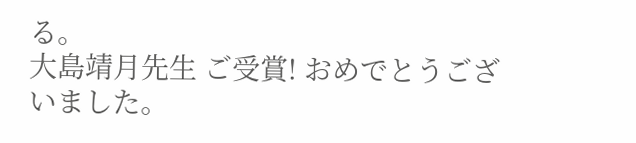る。
大島靖月先生 ご受賞! おめでとうございました。